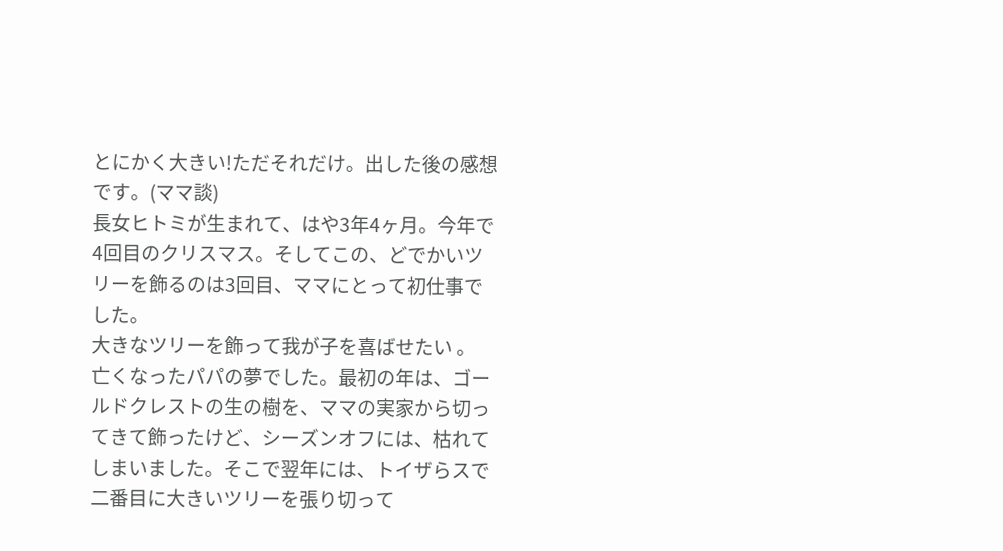とにかく大きい!ただそれだけ。出した後の感想です。(ママ談)
長女ヒトミが生まれて、はや3年4ヶ月。今年で4回目のクリスマス。そしてこの、どでかいツリーを飾るのは3回目、ママにとって初仕事でした。
大きなツリーを飾って我が子を喜ばせたい 。
亡くなったパパの夢でした。最初の年は、ゴールドクレストの生の樹を、ママの実家から切ってきて飾ったけど、シーズンオフには、枯れてしまいました。そこで翌年には、トイザらスで二番目に大きいツリーを張り切って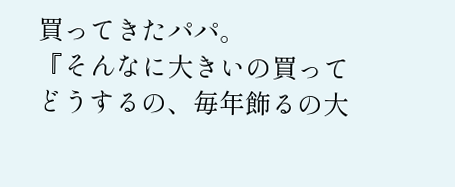買ってきたパパ。
『そんなに大きいの買ってどうするの、毎年飾るの大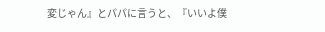変じゃん』とパパに言うと、『いいよ僕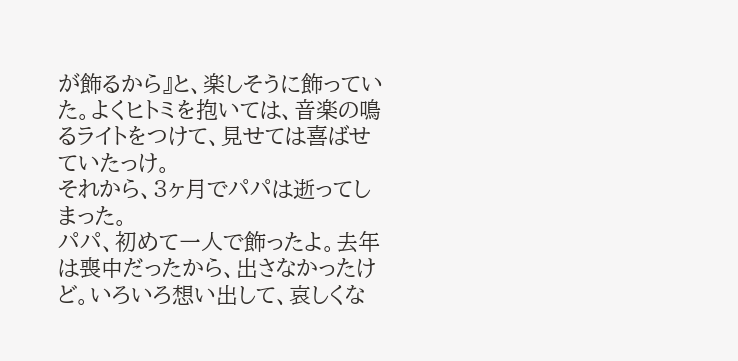が飾るから』と、楽しそうに飾っていた。よくヒトミを抱いては、音楽の鳴るライトをつけて、見せては喜ばせていたっけ。
それから、3ヶ月でパパは逝ってしまった。
パパ、初めて一人で飾ったよ。去年は喪中だったから、出さなかったけど。いろいろ想い出して、哀しくな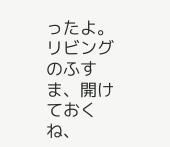ったよ。リビングのふすま、開けておくね、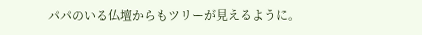パパのいる仏壇からもツリーが見えるように。